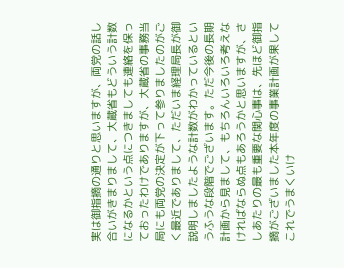実は御指摘の通りと思いますが、両党の話し合いがきまりまして、大蔵省もどういう計数になるかという点につきましても連絡を保っておったわけでありますが、大蔵省の事務当局にも両党の決定が下って参りましたのがごく最近でありまして、ただいま経理局長が御説明しましたような計数がわかっているというふうな段階でございます。ただ今後の長期計画から見まして、もちろんいろいろ考えなければならぬ点もあろうかと思いますが、さしあたりの最も重要な関心事は、先ほど御指摘がございました本年度の事業計画が果してこれでうまくいけ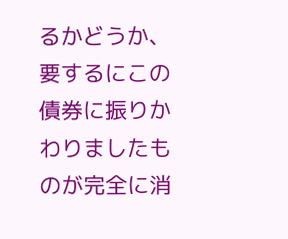るかどうか、要するにこの債券に振りかわりましたものが完全に消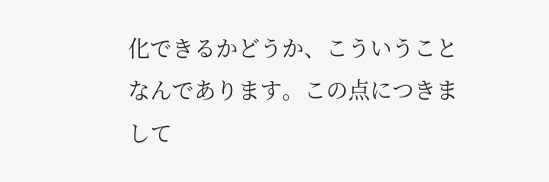化できるかどうか、こういうことなんであります。この点につきまして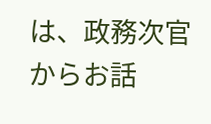は、政務次官からお話